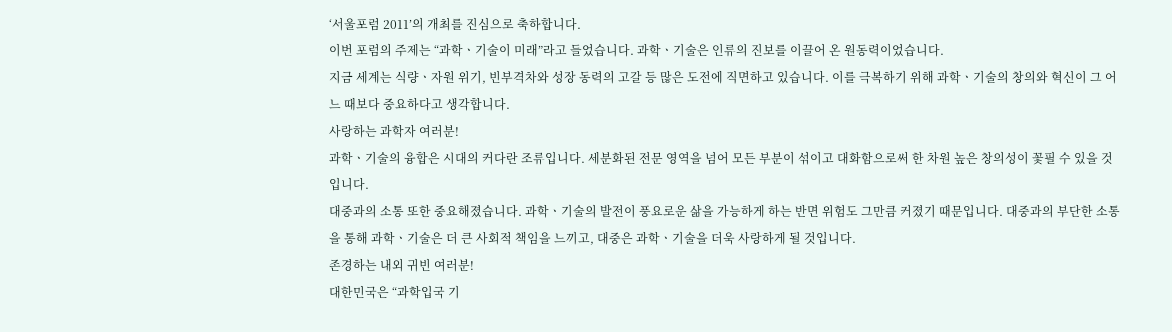‘서울포럼 2011’의 개최를 진심으로 축하합니다.
이번 포럼의 주제는 “과학ㆍ기술이 미래”라고 들었습니다. 과학ㆍ기술은 인류의 진보를 이끌어 온 원동력이었습니다.
지금 세계는 식량ㆍ자원 위기, 빈부격차와 성장 동력의 고갈 등 많은 도전에 직면하고 있습니다. 이를 극복하기 위해 과학ㆍ기술의 창의와 혁신이 그 어느 때보다 중요하다고 생각합니다.
사랑하는 과학자 여러분!
과학ㆍ기술의 융합은 시대의 커다란 조류입니다. 세분화된 전문 영역을 넘어 모든 부분이 섞이고 대화함으로써 한 차원 높은 창의성이 꽃필 수 있을 것입니다.
대중과의 소통 또한 중요해졌습니다. 과학ㆍ기술의 발전이 풍요로운 삶을 가능하게 하는 반면 위험도 그만큼 커졌기 때문입니다. 대중과의 부단한 소통을 통해 과학ㆍ기술은 더 큰 사회적 책임을 느끼고, 대중은 과학ㆍ기술을 더욱 사랑하게 될 것입니다.
존경하는 내외 귀빈 여러분!
대한민국은 “과학입국 기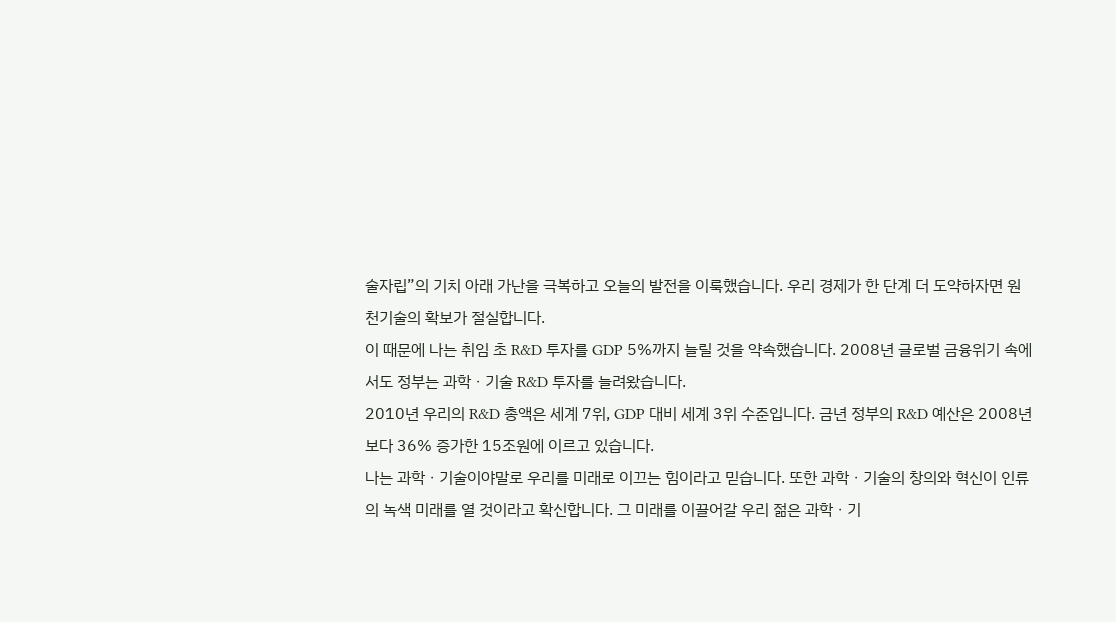술자립”의 기치 아래 가난을 극복하고 오늘의 발전을 이룩했습니다. 우리 경제가 한 단계 더 도약하자면 원천기술의 확보가 절실합니다.
이 때문에 나는 취임 초 R&D 투자를 GDP 5%까지 늘릴 것을 약속했습니다. 2008년 글로벌 금융위기 속에서도 정부는 과학ㆍ기술 R&D 투자를 늘려왔습니다.
2010년 우리의 R&D 총액은 세계 7위, GDP 대비 세계 3위 수준입니다. 금년 정부의 R&D 예산은 2008년보다 36% 증가한 15조원에 이르고 있습니다.
나는 과학ㆍ기술이야말로 우리를 미래로 이끄는 힘이라고 믿습니다. 또한 과학ㆍ기술의 창의와 혁신이 인류의 녹색 미래를 열 것이라고 확신합니다. 그 미래를 이끌어갈 우리 젊은 과학ㆍ기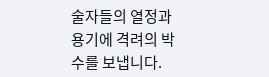술자들의 열정과 용기에 격려의 박수를 보냅니다.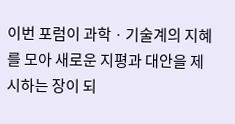이번 포럼이 과학ㆍ기술계의 지혜를 모아 새로운 지평과 대안을 제시하는 장이 되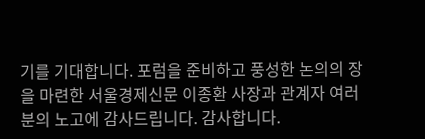기를 기대합니다. 포럼을 준비하고 풍성한 논의의 장을 마련한 서울경제신문 이종환 사장과 관계자 여러분의 노고에 감사드립니다. 감사합니다.